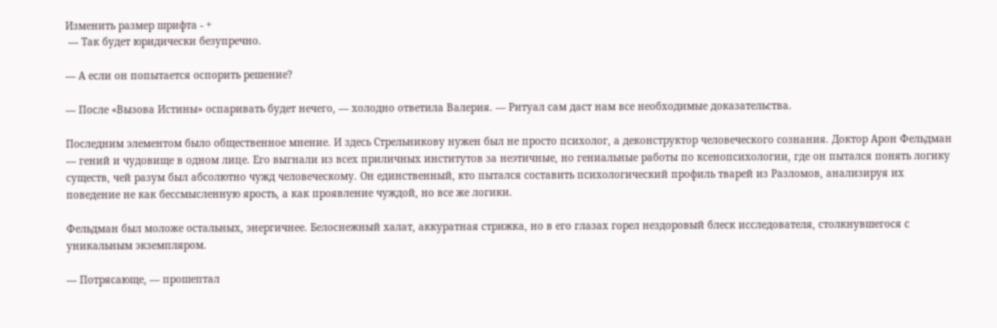Изменить размер шрифта - +
 — Так будет юридически безупречно.

— А если он попытается оспорить решение?

— После «Вызова Истины» оспаривать будет нечего, — холодно ответила Валерия. — Ритуал сам даст нам все необходимые доказательства.

Последним элементом было общественное мнение. И здесь Стрельникову нужен был не просто психолог, а деконструктор человеческого сознания. Доктор Арон Фельдман — гений и чудовище в одном лице. Его выгнали из всех приличных институтов за неэтичные, но гениальные работы по ксенопсихологии, где он пытался понять логику существ, чей разум был абсолютно чужд человеческому. Он единственный, кто пытался составить психологический профиль тварей из Разломов, анализируя их поведение не как бессмысленную ярость, а как проявление чуждой, но все же логики.

Фельдман был моложе остальных, энергичнее. Белоснежный халат, аккуратная стрижка, но в его глазах горел нездоровый блеск исследователя, столкнувшегося с уникальным экземпляром.

— Потрясающе, — прошептал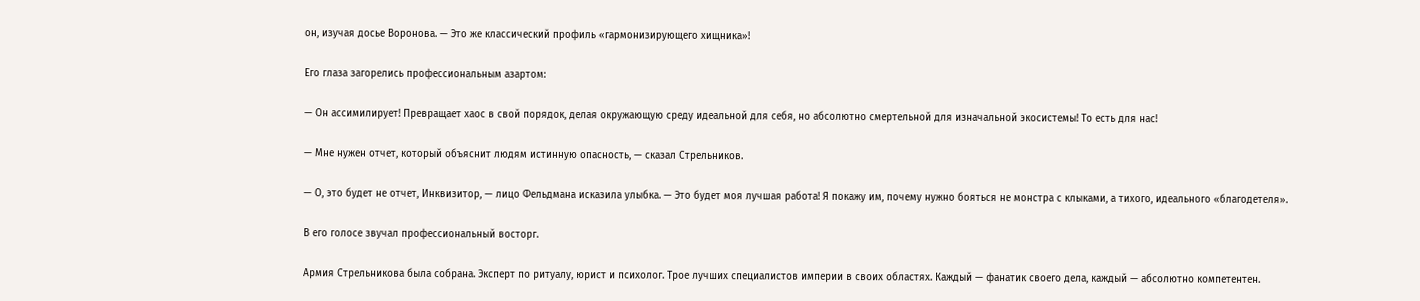он, изучая досье Воронова. — Это же классический профиль «гармонизирующего хищника»!

Его глаза загорелись профессиональным азартом:

— Он ассимилирует! Превращает хаос в свой порядок, делая окружающую среду идеальной для себя, но абсолютно смертельной для изначальной экосистемы! То есть для нас!

— Мне нужен отчет, который объяснит людям истинную опасность, — сказал Стрельников.

— О, это будет не отчет, Инквизитор, — лицо Фельдмана исказила улыбка. — Это будет моя лучшая работа! Я покажу им, почему нужно бояться не монстра с клыками, а тихого, идеального «благодетеля».

В его голосе звучал профессиональный восторг.

Армия Стрельникова была собрана. Эксперт по ритуалу, юрист и психолог. Трое лучших специалистов империи в своих областях. Каждый — фанатик своего дела, каждый — абсолютно компетентен.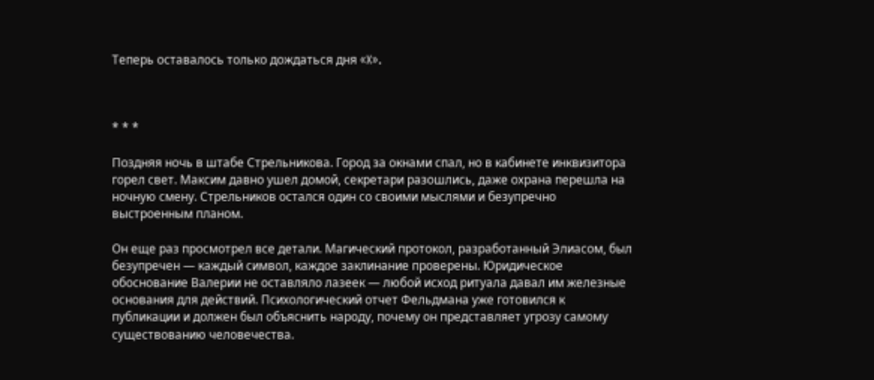Теперь оставалось только дождаться дня «X».



* * *

Поздняя ночь в штабе Стрельникова. Город за окнами спал, но в кабинете инквизитора горел свет. Максим давно ушел домой, секретари разошлись, даже охрана перешла на ночную смену. Стрельников остался один со своими мыслями и безупречно выстроенным планом.

Он еще раз просмотрел все детали. Магический протокол, разработанный Элиасом, был безупречен — каждый символ, каждое заклинание проверены. Юридическое обоснование Валерии не оставляло лазеек — любой исход ритуала давал им железные основания для действий. Психологический отчет Фельдмана уже готовился к публикации и должен был объяснить народу, почему он представляет угрозу самому существованию человечества.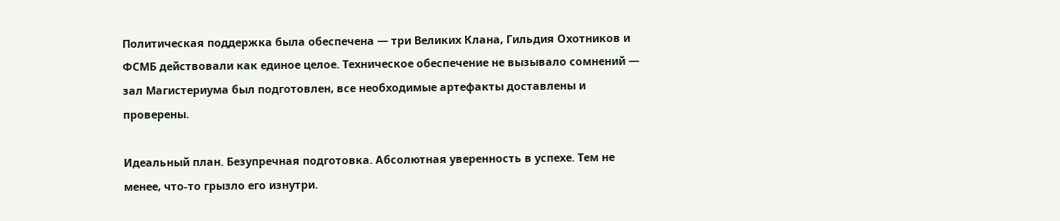Политическая поддержка была обеспечена — три Великих Клана, Гильдия Охотников и ФСМБ действовали как единое целое. Техническое обеспечение не вызывало сомнений — зал Магистериума был подготовлен, все необходимые артефакты доставлены и проверены.

Идеальный план. Безупречная подготовка. Абсолютная уверенность в успехе. Тем не менее, что-то грызло его изнутри.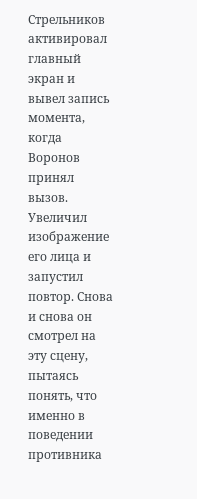Стрельников активировал главный экран и вывел запись момента, когда Воронов принял вызов. Увеличил изображение его лица и запустил повтор. Снова и снова он смотрел на эту сцену, пытаясь понять, что именно в поведении противника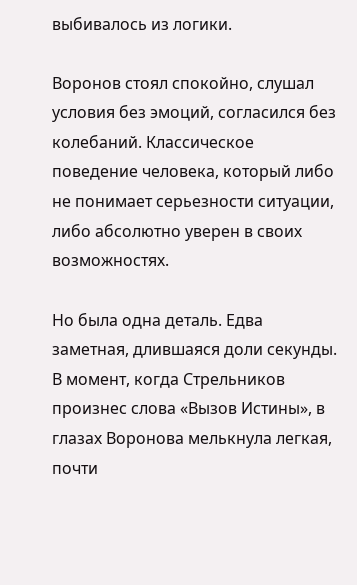выбивалось из логики.

Воронов стоял спокойно, слушал условия без эмоций, согласился без колебаний. Классическое поведение человека, который либо не понимает серьезности ситуации, либо абсолютно уверен в своих возможностях.

Но была одна деталь. Едва заметная, длившаяся доли секунды. В момент, когда Стрельников произнес слова «Вызов Истины», в глазах Воронова мелькнула легкая, почти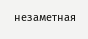незаметная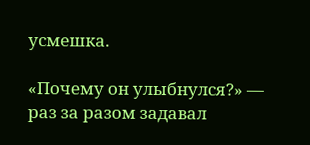усмешка.

«Почему он улыбнулся?» — раз за разом задавал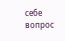себе вопрос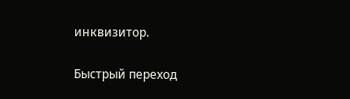инквизитор.

Быстрый переход